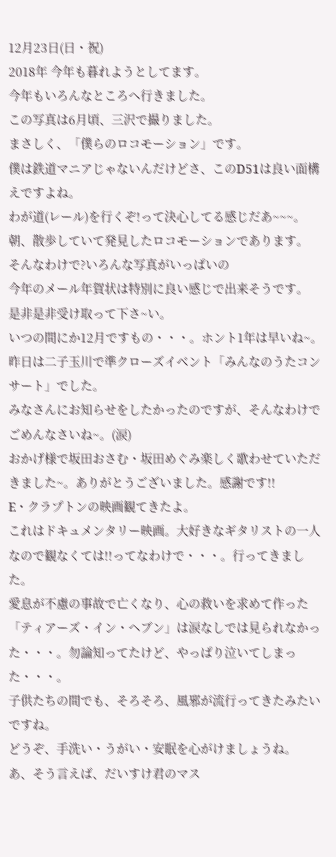12月23日(日・祝)
2018年 今年も暮れようとしてます。
今年もいろんなところへ行きました。
この写真は6月頃、三沢で撮りました。
まさしく、「僕らのロコモーション」です。
僕は鉄道マニアじゃないんだけどさ、このD51は良い面構えですよね。
わが道(レール)を行くぞ!って決心してる感じだあ~~~。
朝、散歩していて発見したロコモーションであります。
そんなわけで?いろんな写真がいっぱいの
今年のメール年賀状は特別に良い感じで出来そうです。
是非是非受け取って下さ~い。
いつの間にか12月ですもの・・・。ホント1年は早いね~。
昨日は二子玉川で準クローズイベント「みんなのうたコンサート」でした。
みなさんにお知らせをしたかったのですが、そんなわけでごめんなさいね~。(涙)
おかげ様で坂田おさむ・坂田めぐみ楽しく歌わせていただきました~。ありがとうございました。感謝です!!
E・クラプトンの映画観てきたよ。
これはドキュメンタリー映画。大好きなギタリストの一人なので観なくては!!ってなわけで・・・。行ってきました。
愛息が不慮の事故で亡くなり、心の救いを求めて作った「ティアーズ・イン・ヘブン」は涙なしでは見られなかった・・・。勿論知ってたけど、やっぱり泣いてしまった・・・。
子供たちの間でも、そろそろ、風邪が流行ってきたみたいですね。
どうぞ、手洗い・うがい・安眠を心がけましょうね。
あ、そう言えば、だいすけ君のマス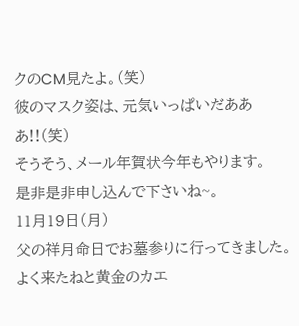クのCM見たよ。(笑)
彼のマスク姿は、元気いっぱいだあああ!!(笑)
そうそう、メール年賀状今年もやります。
是非是非申し込んで下さいね~。
11月19日(月)
父の祥月命日でお墓参りに行ってきました。
よく来たねと黄金のカエ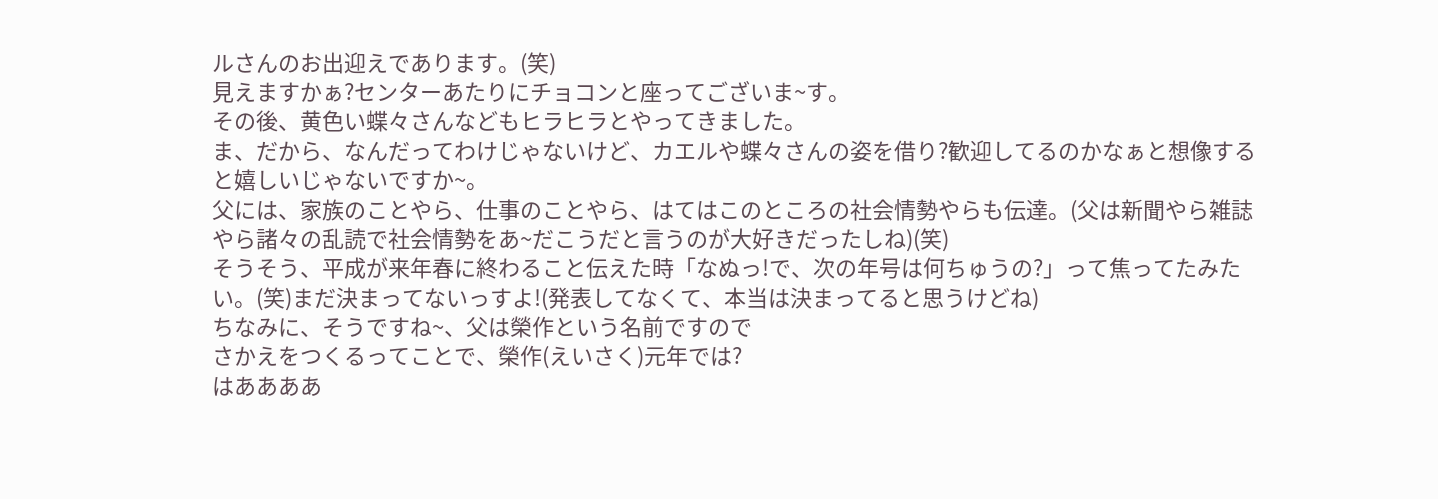ルさんのお出迎えであります。(笑)
見えますかぁ?センターあたりにチョコンと座ってございま~す。
その後、黄色い蝶々さんなどもヒラヒラとやってきました。
ま、だから、なんだってわけじゃないけど、カエルや蝶々さんの姿を借り?歓迎してるのかなぁと想像すると嬉しいじゃないですか~。
父には、家族のことやら、仕事のことやら、はてはこのところの社会情勢やらも伝達。(父は新聞やら雑誌やら諸々の乱読で社会情勢をあ~だこうだと言うのが大好きだったしね)(笑)
そうそう、平成が来年春に終わること伝えた時「なぬっ!で、次の年号は何ちゅうの?」って焦ってたみたい。(笑)まだ決まってないっすよ!(発表してなくて、本当は決まってると思うけどね)
ちなみに、そうですね~、父は榮作という名前ですので
さかえをつくるってことで、榮作(えいさく)元年では?
はああああ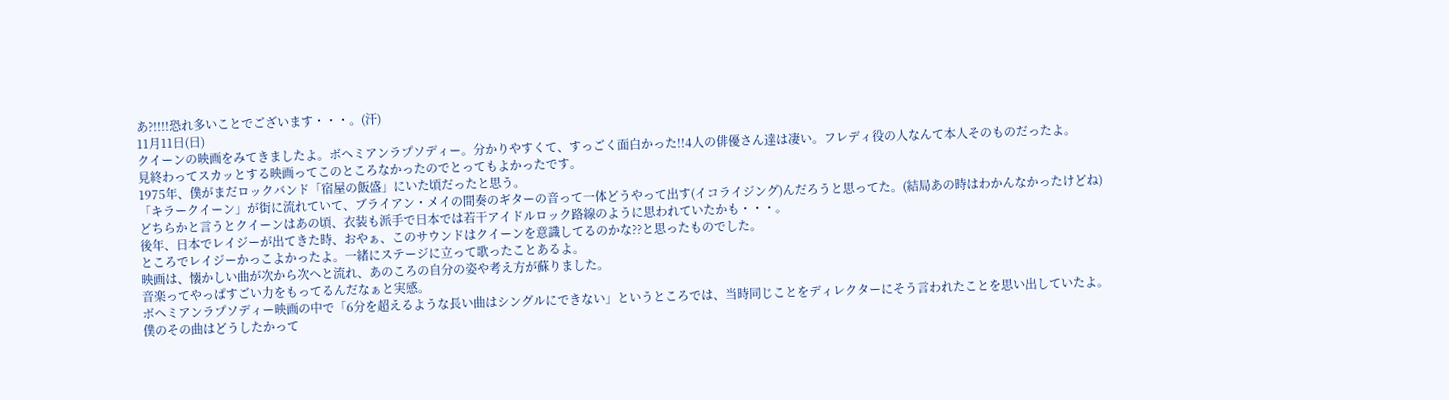あ?!!!!恐れ多いことでございます・・・。(汗)
11月11日(日)
クイーンの映画をみてきましたよ。ボヘミアンラプソディー。分かりやすくて、すっごく面白かった!!4人の俳優さん達は凄い。フレディ役の人なんて本人そのものだったよ。
見終わってスカッとする映画ってこのところなかったのでとってもよかったです。
1975年、僕がまだロックバンド「宿屋の飯盛」にいた頃だったと思う。
「キラークイーン」が街に流れていて、ブライアン・メイの間奏のギターの音って一体どうやって出す(イコライジング)んだろうと思ってた。(結局あの時はわかんなかったけどね)
どちらかと言うとクイーンはあの頃、衣装も派手で日本では若干アイドルロック路線のように思われていたかも・・・。
後年、日本でレイジーが出てきた時、おやぁ、このサウンドはクイーンを意識してるのかな??と思ったものでした。
ところでレイジーかっこよかったよ。一緒にステージに立って歌ったことあるよ。
映画は、懐かしい曲が次から次へと流れ、あのころの自分の姿や考え方が蘇りました。
音楽ってやっぱすごい力をもってるんだなぁと実感。
ボヘミアンラプソディー映画の中で「6分を超えるような長い曲はシングルにできない」というところでは、当時同じことをディレクターにそう言われたことを思い出していたよ。
僕のその曲はどうしたかって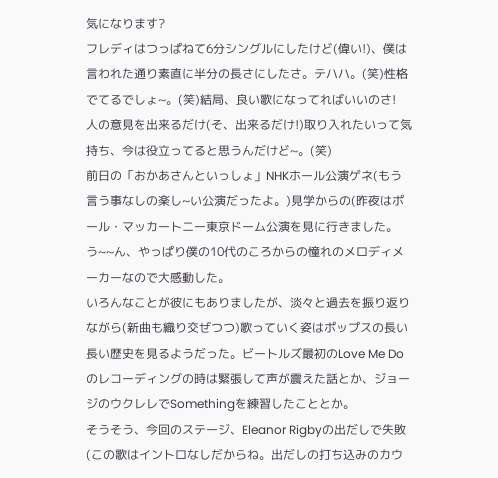気になります?
フレディはつっぱねて6分シングルにしたけど(偉い!)、僕は言われた通り素直に半分の長さにしたさ。テハハ。(笑)性格でてるでしょ~。(笑)結局、良い歌になってればいいのさ!
人の意見を出来るだけ(そ、出来るだけ!)取り入れたいって気持ち、今は役立ってると思うんだけど~。(笑)
前日の「おかあさんといっしょ」NHKホール公演ゲネ(もう言う事なしの楽し~い公演だったよ。)見学からの(昨夜はポール・マッカートニー東京ドーム公演を見に行きました。
う~~ん、やっぱり僕の10代のころからの憧れのメロディメーカーなので大感動した。
いろんなことが彼にもありましたが、淡々と過去を振り返りながら(新曲も織り交ぜつつ)歌っていく姿はポップスの長い長い歴史を見るようだった。ビートルズ最初のLove Me Doのレコーディングの時は緊張して声が震えた話とか、ジョージのウクレレでSomethingを練習したこととか。
そうそう、今回のステージ、Eleanor Rigbyの出だしで失敗(この歌はイントロなしだからね。出だしの打ち込みのカウ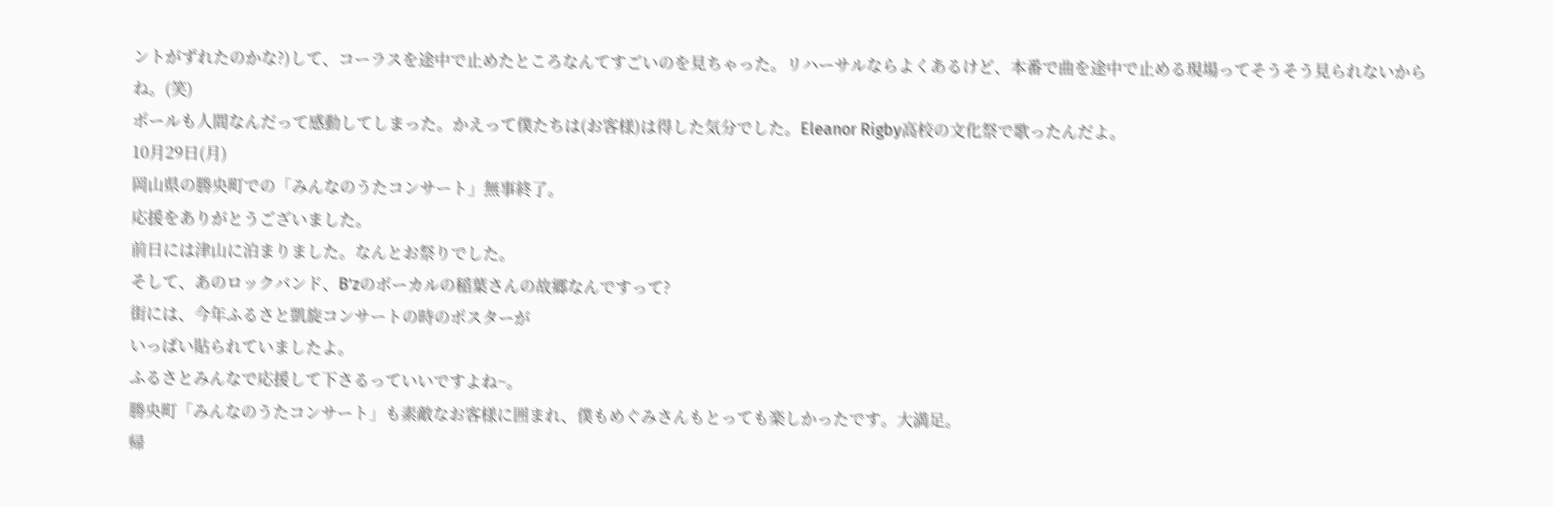ントがずれたのかな?)して、コーラスを途中で止めたところなんてすごいのを見ちゃった。リハーサルならよくあるけど、本番で曲を途中で止める現場ってそうそう見られないからね。(笑)
ポールも人間なんだって感動してしまった。かえって僕たちは(お客様)は得した気分でした。Eleanor Rigby高校の文化祭で歌ったんだよ。
10月29日(月)
岡山県の勝央町での「みんなのうたコンサート」無事終了。
応援をありがとうございました。
前日には津山に泊まりました。なんとお祭りでした。
そして、あのロックバンド、B’zのボーカルの稲葉さんの故郷なんですって?
街には、今年ふるさと凱旋コンサートの時のポスターが
いっぱい貼られていましたよ。
ふるさとみんなで応援して下さるっていいですよね~。
勝央町「みんなのうたコンサート」も素敵なお客様に囲まれ、僕もめぐみさんもとっても楽しかったです。大満足。
帰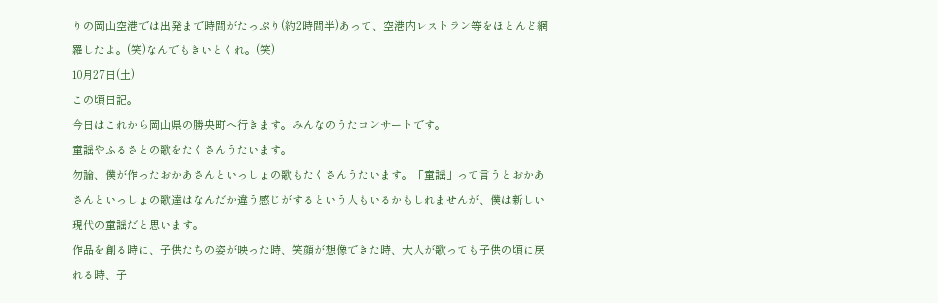りの岡山空港では出発まで時間がたっぷり(約2時間半)あって、空港内レストラン等をほとんど網羅したよ。(笑)なんでもきいとくれ。(笑)
10月27日(土)
この頃日記。
今日はこれから岡山県の勝央町へ行きます。みんなのうたコンサートです。
童謡やふるさとの歌をたくさんうたいます。
勿論、僕が作ったおかあさんといっしょの歌もたくさんうたいます。「童謡」って言うとおかあさんといっしょの歌達はなんだか違う感じがするという人もいるかもしれませんが、僕は新しい現代の童謡だと思います。
作品を創る時に、子供たちの姿が映った時、笑顔が想像できた時、大人が歌っても子供の頃に戻れる時、子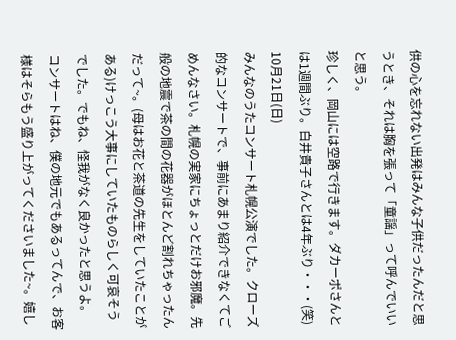供の心を忘れない出発はみんな子供だったんだと思うとき、それは胸を張って「童謡」って呼んでいいと思う。
珍しく、岡山には空路で行きます。ダカーポさんとは1週間ぶり。白井貴子さんとは4年ぶり・・・(笑)
10月21日(日)
みんなのうたコンサート札幌公演でした。クローズ的なコンサートで、事前にあまり紹介できなくてごめんなさい。札幌の実家にちょっとだけお邪魔。先般の地震で茶の間の花器がほとんど割れちゃったんだって~。(母はお花と茶道の先生をしていたことがある)けっこう大事にしていたものらしく可哀そうでした。でもね、怪我がなく良かったと思うよ。
コンサートはね、僕の地元でもあるってんで、お客様はそらもう盛り上がってくださいました~。嬉し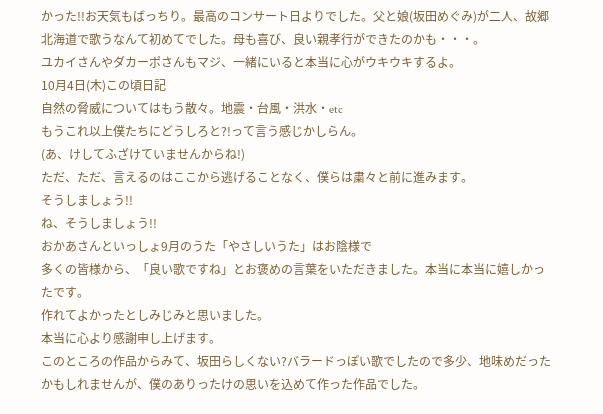かった!!お天気もばっちり。最高のコンサート日よりでした。父と娘(坂田めぐみ)が二人、故郷北海道で歌うなんて初めてでした。母も喜び、良い親孝行ができたのかも・・・。
ユカイさんやダカーポさんもマジ、一緒にいると本当に心がウキウキするよ。
10月4日(木)この頃日記
自然の脅威についてはもう散々。地震・台風・洪水・etc
もうこれ以上僕たちにどうしろと?!って言う感じかしらん。
(あ、けしてふざけていませんからね!)
ただ、ただ、言えるのはここから逃げることなく、僕らは粛々と前に進みます。
そうしましょう!!
ね、そうしましょう!!
おかあさんといっしょ9月のうた「やさしいうた」はお陰様で
多くの皆様から、「良い歌ですね」とお褒めの言葉をいただきました。本当に本当に嬉しかったです。
作れてよかったとしみじみと思いました。
本当に心より感謝申し上げます。
このところの作品からみて、坂田らしくない?バラードっぽい歌でしたので多少、地味めだったかもしれませんが、僕のありったけの思いを込めて作った作品でした。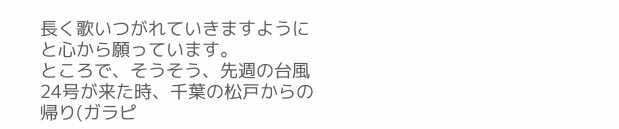長く歌いつがれていきますようにと心から願っています。
ところで、そうそう、先週の台風24号が来た時、千葉の松戸からの帰り(ガラピ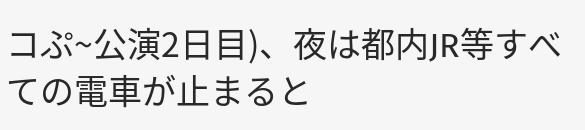コぷ~公演2日目)、夜は都内JR等すべての電車が止まると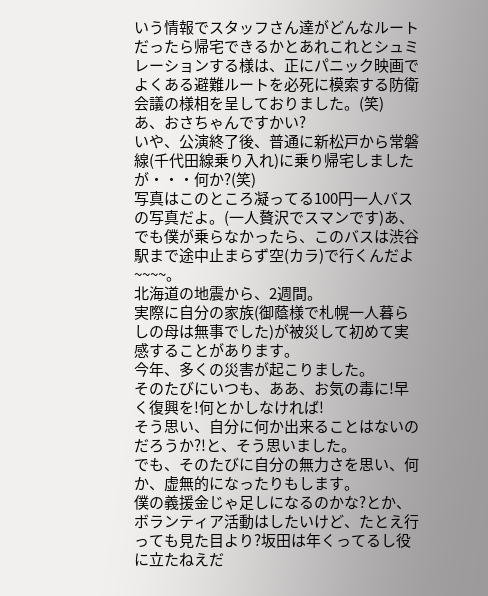いう情報でスタッフさん達がどんなルートだったら帰宅できるかとあれこれとシュミレーションする様は、正にパニック映画でよくある避難ルートを必死に模索する防衛会議の様相を呈しておりました。(笑)
あ、おさちゃんですかい?
いや、公演終了後、普通に新松戸から常磐線(千代田線乗り入れ)に乗り帰宅しましたが・・・何か?(笑)
写真はこのところ凝ってる100円一人バスの写真だよ。(一人贅沢でスマンです)あ、でも僕が乗らなかったら、このバスは渋谷駅まで途中止まらず空(カラ)で行くんだよ~~~~。
北海道の地震から、2週間。
実際に自分の家族(御蔭様で札幌一人暮らしの母は無事でした)が被災して初めて実感することがあります。
今年、多くの災害が起こりました。
そのたびにいつも、ああ、お気の毒に!早く復興を!何とかしなければ!
そう思い、自分に何か出来ることはないのだろうか?!と、そう思いました。
でも、そのたびに自分の無力さを思い、何か、虚無的になったりもします。
僕の義援金じゃ足しになるのかな?とか、ボランティア活動はしたいけど、たとえ行っても見た目より?坂田は年くってるし役に立たねえだ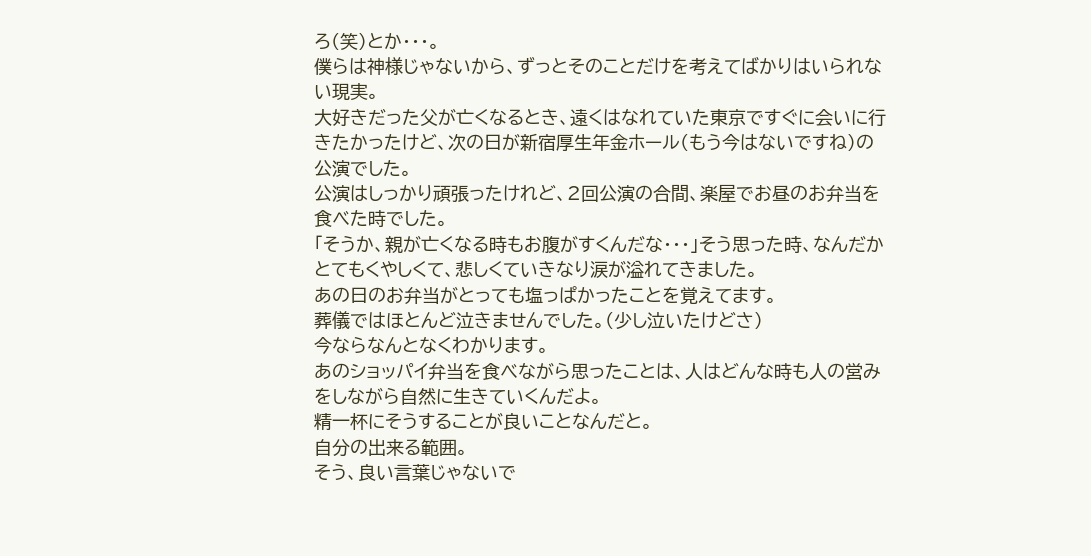ろ(笑)とか・・・。
僕らは神様じゃないから、ずっとそのことだけを考えてばかりはいられない現実。
大好きだった父が亡くなるとき、遠くはなれていた東京ですぐに会いに行きたかったけど、次の日が新宿厚生年金ホール(もう今はないですね)の公演でした。
公演はしっかり頑張ったけれど、2回公演の合間、楽屋でお昼のお弁当を食べた時でした。
「そうか、親が亡くなる時もお腹がすくんだな・・・」そう思った時、なんだかとてもくやしくて、悲しくていきなり涙が溢れてきました。
あの日のお弁当がとっても塩っぱかったことを覚えてます。
葬儀ではほとんど泣きませんでした。(少し泣いたけどさ)
今ならなんとなくわかります。
あのショッパイ弁当を食べながら思ったことは、人はどんな時も人の営みをしながら自然に生きていくんだよ。
精一杯にそうすることが良いことなんだと。
自分の出来る範囲。
そう、良い言葉じゃないで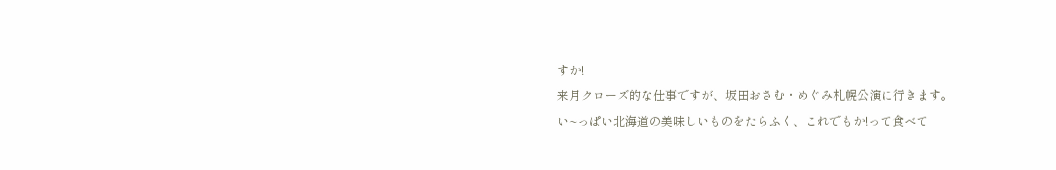すか!
来月クローズ的な仕事ですが、坂田おさむ・めぐみ札幌公演に行きます。
い~っぱい北海道の美味しいものをたらふく、これでもか!って食べて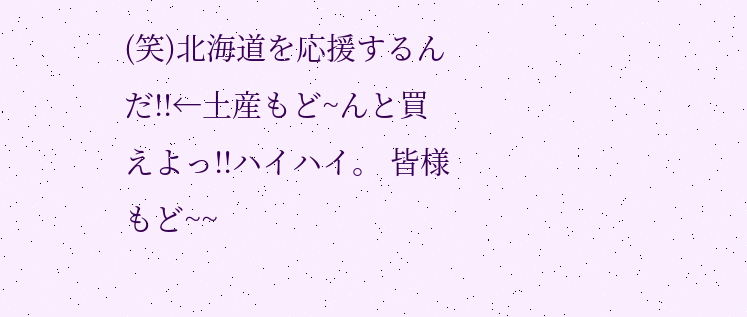(笑)北海道を応援するんだ!!←土産もど~んと買えよっ!!ハイハイ。 皆様もど~~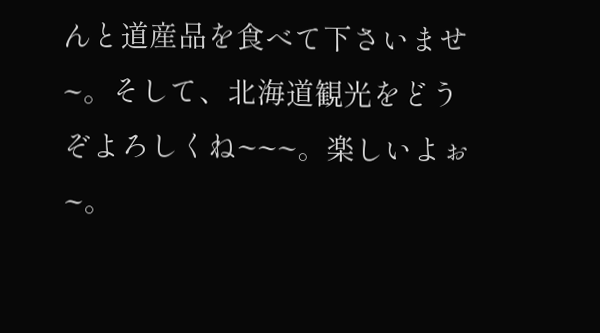んと道産品を食べて下さいませ~。そして、北海道観光をどうぞよろしくね~~~。楽しいよぉ~。